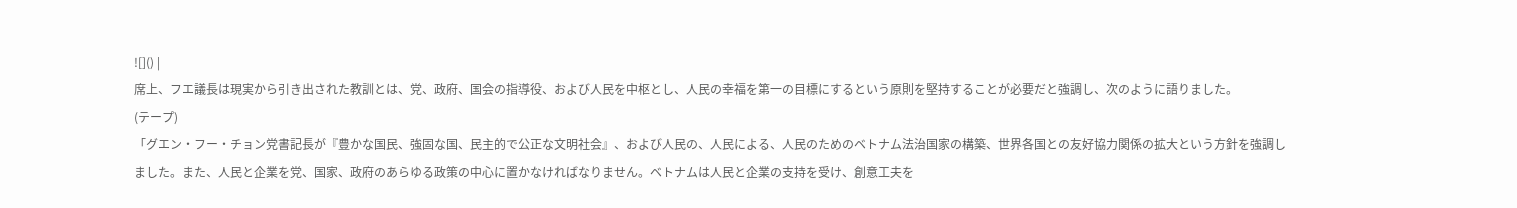![]() |
席上、フエ議長は現実から引き出された教訓とは、党、政府、国会の指導役、および人民を中枢とし、人民の幸福を第一の目標にするという原則を堅持することが必要だと強調し、次のように語りました。
(テープ)
「グエン・フー・チョン党書記長が『豊かな国民、強固な国、民主的で公正な文明社会』、および人民の、人民による、人民のためのベトナム法治国家の構築、世界各国との友好協力関係の拡大という方針を強調しました。また、人民と企業を党、国家、政府のあらゆる政策の中心に置かなければなりません。ベトナムは人民と企業の支持を受け、創意工夫を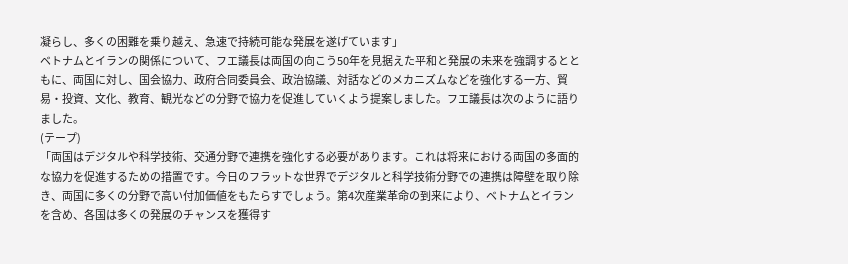凝らし、多くの困難を乗り越え、急速で持続可能な発展を遂げています」
ベトナムとイランの関係について、フエ議長は両国の向こう50年を見据えた平和と発展の未来を強調するとともに、両国に対し、国会協力、政府合同委員会、政治協議、対話などのメカニズムなどを強化する一方、貿易・投資、文化、教育、観光などの分野で協力を促進していくよう提案しました。フエ議長は次のように語りました。
(テープ)
「両国はデジタルや科学技術、交通分野で連携を強化する必要があります。これは将来における両国の多面的な協力を促進するための措置です。今日のフラットな世界でデジタルと科学技術分野での連携は障壁を取り除き、両国に多くの分野で高い付加価値をもたらすでしょう。第4次産業革命の到来により、ベトナムとイランを含め、各国は多くの発展のチャンスを獲得す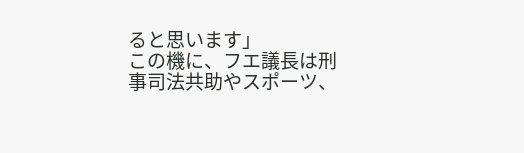ると思います」
この機に、フエ議長は刑事司法共助やスポーツ、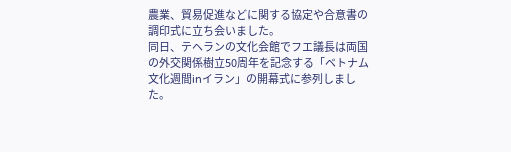農業、貿易促進などに関する協定や合意書の調印式に立ち会いました。
同日、テヘランの文化会館でフエ議長は両国の外交関係樹立50周年を記念する「ベトナム文化週間inイラン」の開幕式に参列しました。